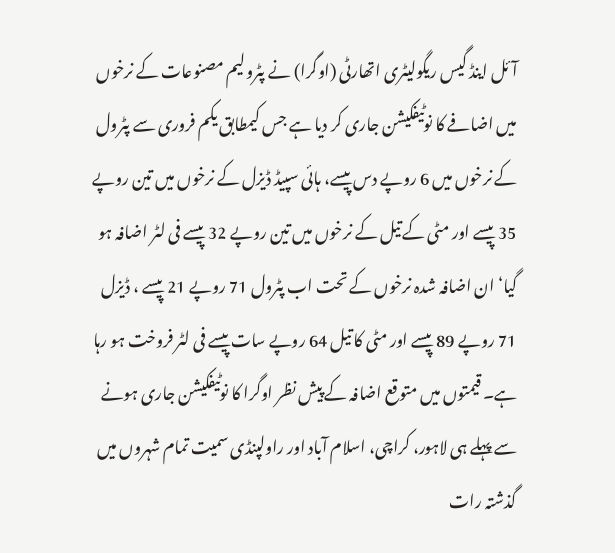آئل اینڈ گیس ریگولیٹری اتھارٹی (اوگرا) نے پٹرولیم مصنوعات کے نرخوں میں اضافے کا نوٹیفکیشن جاری کر دیا ہے جس کیمطابق یکم فروری سے پٹرول کے نرخوں میں 6 روپے دس پیسے، ہائی سپیڈ ڈیزل کے نرخوں میں تین روپے 35 پیسے اور مٹی کے تیل کے نرخوں میں تین روپے 32 پیسے فی لٹر اضافہ ہو گیا‘ ان اضافہ شدہ نرخوں کے تحت اب پٹرول 71 روپے 21 پیسے ، ڈیزل 71 روپے 89 پیسے اور مٹی کا تیل 64 روپے سات پیسے فی لٹر فروخت ہو رہا ہے۔ قیمتوں میں متوقع اضافہ کے پیش نظر اوگرا کا نوٹیفکیشن جاری ہونے سے پہلے ہی لاہور، کراچی، اسلام آباد اور راولپنڈی سمیت تمام شہروں میں گذشتہ رات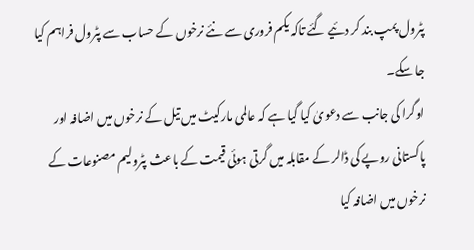پٹرول پمپ بند کر دئیے گئے تاکہ یکم فروری سے نئے نرخوں کے حساب سے پٹرول فراہم کیا جا سکے۔
اوگرا کی جانب سے دعویٰ کیا گیا ہے کہ عالمی مارکیٹ میں تیل کے نرخوں میں اضافہ اور پاکستانی روپے کی ڈالر کے مقابلہ میں گرتی ہوئی قیمت کے باعث پٹرولیم مصنوعات کے نرخوں میں اضافہ کیا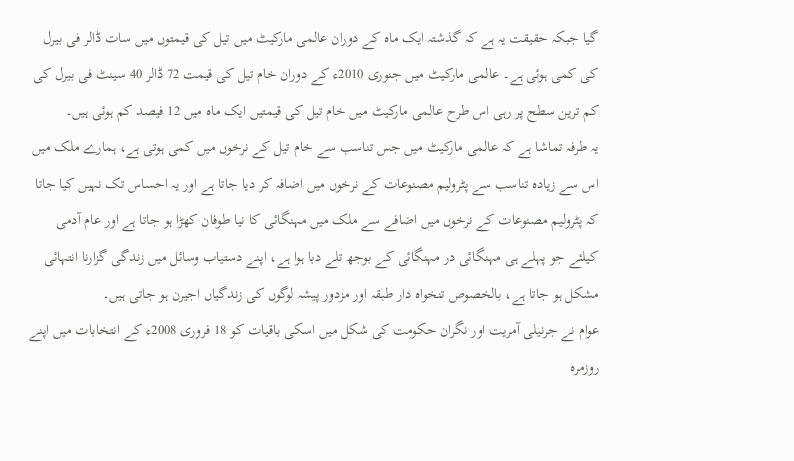گیا جبکہ حقیقت یہ ہے کہ گذشتہ ایک ماہ کے دوران عالمی مارکیٹ میں تیل کی قیمتوں میں سات ڈالر فی بیرل کی کمی ہوئی ہے۔ عالمی مارکیٹ میں جنوری 2010ء کے دوران خام تیل کی قیمت 72 ڈالر 40 سینٹ فی بیرل کی کم ترین سطح پر رہی اس طرح عالمی مارکیٹ میں خام تیل کی قیمتیں ایک ماہ میں 12 فیصد کم ہوئی ہیں۔
یہ طرفہ تماشا ہے کہ عالمی مارکیٹ میں جس تناسب سے خام تیل کے نرخوں میں کمی ہوتی ہے، ہمارے ملک میں اس سے زیادہ تناسب سے پٹرولیم مصنوعات کے نرخوں میں اضافہ کر دیا جاتا ہے اور یہ احساس تک نہیں کیا جاتا کہ پٹرولیم مصنوعات کے نرخوں میں اضافے سے ملک میں مہنگائی کا نیا طوفان کھڑا ہو جاتا ہے اور عام آدمی کیلئے جو پہلے ہی مہنگائی در مہنگائی کے بوجھ تلے دبا ہوا ہے، اپنے دستیاب وسائل میں زندگی گزارنا انتہائی مشکل ہو جاتا ہے، بالخصوص تنخواہ دار طبقہ اور مزدور پیشہ لوگوں کی زندگیاں اجیرن ہو جاتی ہیں۔
عوام نے جرنیلی آمریت اور نگران حکومت کی شکل میں اسکی باقیات کو 18 فروری 2008ء کے انتخابات میں اپنے روزمرہ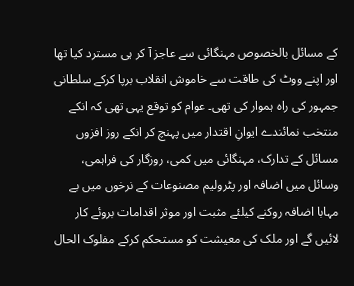کے مسائل بالخصوص مہنگائی سے عاجز آ کر ہی مسترد کیا تھا اور اپنے ووٹ کی طاقت سے خاموش انقلاب برپا کرکے سلطانی جمہور کی راہ ہموار کی تھی۔ عوام کو توقع یہی تھی کہ انکے منتخب نمائندے ایوانِ اقتدار میں پہنچ کر انکے روز افزوں مسائل کے تدارک، مہنگائی میں کمی، روزگار کی فراہمی، وسائل میں اضافہ اور پٹرولیم مصنوعات کے نرخوں میں بے مہابا اضافہ روکنے کیلئے مثبت اور موثر اقدامات بروئے کار لائیں گے اور ملک کی معیشت کو مستحکم کرکے مفلوک الحال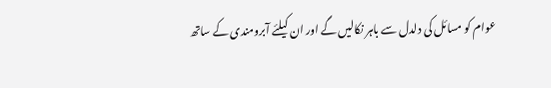عوام کو مسائل کی دلدل سے باہر نکالیں گے اور ان کیلئے آبرومندی کے ساتھ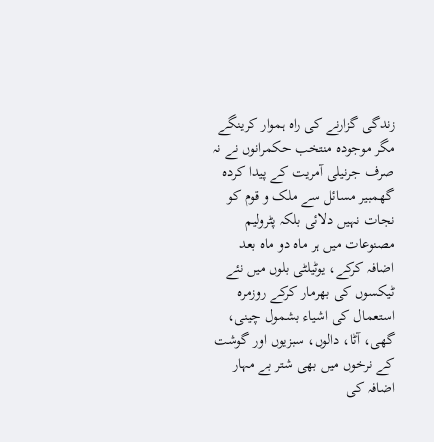زندگی گزارنے کی راہ ہموار کرینگے مگر موجودہ منتخب حکمرانوں نے نہ صرف جرنیلی آمریت کے پیدا کردہ گھمبیر مسائل سے ملک و قوم کو نجات نہیں دلائی بلکہ پٹرولیم مصنوعات میں ہر ماہ دو ماہ بعد اضافہ کرکے، یوٹیلٹی بلوں میں نئے ٹیکسوں کی بھرمار کرکے روزمرہ استعمال کی اشیاء بشمول چینی، گھی، آٹا، دالوں، سبزیوں اور گوشت کے نرخوں میں بھی شتر بے مہار اضافہ کی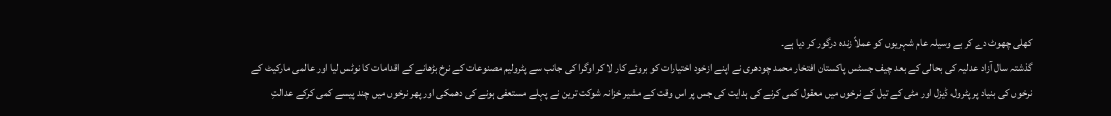کھلی چھوٹ دے کر بے وسیلہ عام شہریوں کو عملاً زندہ درگور کر دیا ہے۔
گذشتہ سال آزاد عدلیہ کی بحالی کے بعد چیف جسٹس پاکستان افتخار محمد چودھری نے اپنے ازخود اختیارات کو بروئے کار لا کر اوگرا کی جانب سے پٹرولیم مصنوعات کے نرخ بڑھانے کے اقدامات کا نوٹس لیا اور عالمی مارکیٹ کے نرخوں کی بنیاد پر پٹرول، ڈیزل اور مٹی کے تیل کے نرخوں میں معقول کمی کرنے کی ہدایت کی جس پر اس وقت کے مشیر خزانہ شوکت ترین نے پہلے مستعفی ہونے کی دھمکی اور پھر نرخوں میں چند پیسے کمی کرکے عدالتِ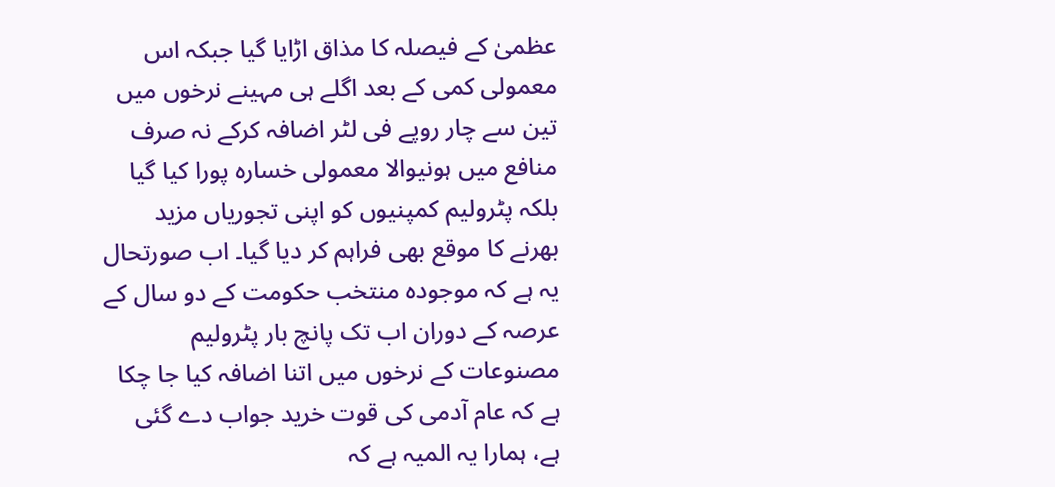عظمیٰ کے فیصلہ کا مذاق اڑایا گیا جبکہ اس معمولی کمی کے بعد اگلے ہی مہینے نرخوں میں تین سے چار روپے فی لٹر اضافہ کرکے نہ صرف منافع میں ہونیوالا معمولی خسارہ پورا کیا گیا بلکہ پٹرولیم کمپنیوں کو اپنی تجوریاں مزید بھرنے کا موقع بھی فراہم کر دیا گیا۔ اب صورتحال یہ ہے کہ موجودہ منتخب حکومت کے دو سال کے عرصہ کے دوران اب تک پانچ بار پٹرولیم مصنوعات کے نرخوں میں اتنا اضافہ کیا جا چکا ہے کہ عام آدمی کی قوت خرید جواب دے گئی ہے، ہمارا یہ المیہ ہے کہ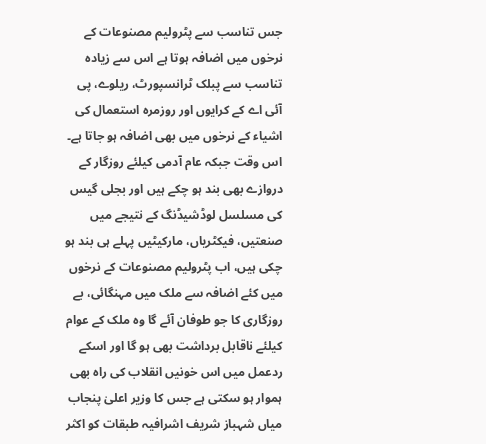جس تناسب سے پٹرولیم مصنوعات کے نرخوں میں اضافہ ہوتا ہے اس سے زیادہ تناسب سے پبلک ٹرانسپورٹ، ریلوے، پی آئی اے کے کرایوں اور روزمرہ استعمال کی اشیاء کے نرخوں میں بھی اضافہ ہو جاتا ہے۔ اس وقت جبکہ عام آدمی کیلئے روزگار کے دروازے بھی بند ہو چکے ہیں اور بجلی گیس کی مسلسل لوڈشیڈنگ کے نتیجے میں صنعتیں، فیکٹریاں، مارکیٹیں پہلے ہی بند ہو چکی ہیں، اب پٹرولیم مصنوعات کے نرخوں میں کئے اضافہ سے ملک میں مہنگائی، بے روزگاری کا جو طوفان آئے گا وہ ملک کے عوام کیلئے ناقابل برداشت بھی ہو گا اور اسکے ردعمل میں اس خونیں انقلاب کی راہ بھی ہموار ہو سکتی ہے جس کا وزیر اعلیٰ پنجاب میاں شہباز شریف اشرافیہ طبقات کو اکثر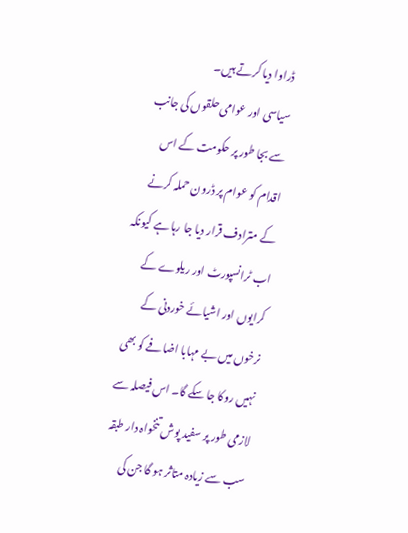ڈراوا دیا کرتے ہیں۔
سیاسی اور عوامی حلقوں کی جانب سے بجا طور پر حکومت کے اس اقدام کو عوام پر ڈرون حملہ کرنے کے مترادف قرار دیا جا رہا ہے کیونکہ اب ٹرانسپورٹ اور ریلوے کے کرایوں اور اشیائے خوردنی کے نرخوں میں بے مہابا اضافے کو بھی نہیں روکا جا سکے گا۔ اس فیصلہ سے لازمی طور پر سفید پوش تنخواہ دار طبقہ سب سے زیادہ متاثر ہو گا جن کی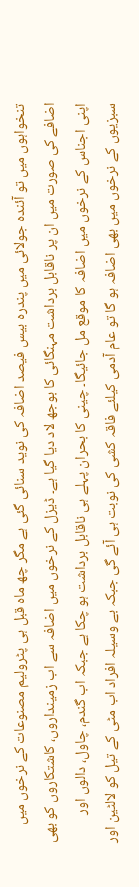تنخواہوں میں تو آئندہ جولائی میں پندرہ بیس فیصد اضافہ کی نوید سنائی گئی ہے مگر چھ ماہ قبل ہی پٹرولیم مصنوعات کے نرخوں میں اضافے کی صورت میں ان پر ناقابل برداشت مہنگائی کا بوجھ لاد دیا گیا ہے۔ ڈیزل کے نرخوں میں اضافہ سے اب زمینداروں، کاشتکاروں کو بھی اپنی اجناس کے نرخوں میں اضافہ کا موقع مل جائیگا۔ چینی کا بحران پہلے ہی ناقابل برداشت ہو چکا ہے جبکہ اب گندم، چاول، دالوں اور سبزیوں کے نرخوں میں بھی اضافہ ہو گا تو عام آدمی کیلئے فاقہ کشی کی نوبت ہی آئے گی جبکہ بے وسیلہ افراد اب مٹی کے تیل کو لالٹین اور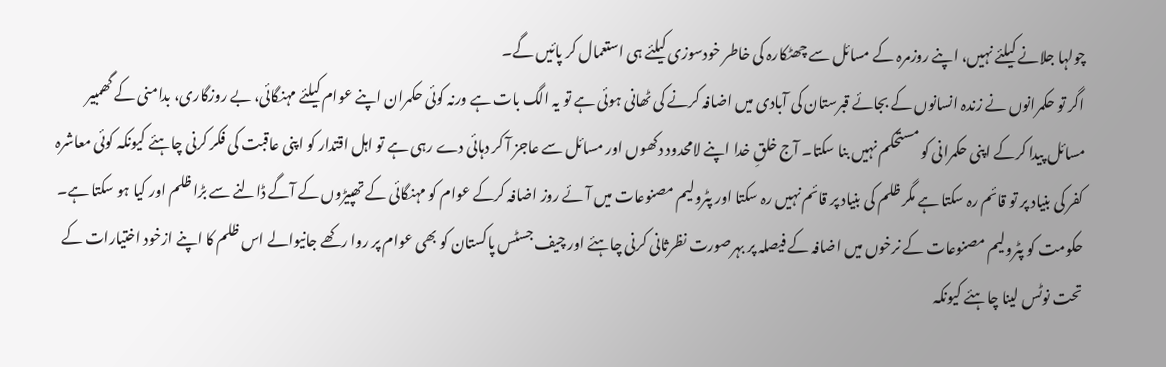چولہا جلانے کیلئے نہیں، اپنے روزمرہ کے مسائل سے چھٹکارہ کی خاطر خودسوزی کیلئے ہی استعمال کر پائیں گے۔
اگر تو حکمرانوں نے زندہ انسانوں کے بجائے قبرستان کی آبادی میں اضافہ کرنے کی ٹھانی ہوئی ہے تو یہ الگ بات ہے ورنہ کوئی حکمران اپنے عوام کیلئے مہنگائی، بے روزگاری، بدامنی کے گھمبیر مسائل پیدا کرکے اپنی حکمرانی کو مستحکم نہیں بنا سکتا۔ آج خلقِ خدا اپنے لامحدود دکھوں اور مسائل سے عاجز آ کر دہائی دے رہی ہے تو اہل اقتدار کو اپنی عاقبت کی فکر کرنی چاہئے کیونکہ کوئی معاشرہ کفر کی بنیاد پر تو قائم رہ سکتا ہے مگر ظلم کی بنیاد پر قائم نہیں رہ سکتا اور پٹرولیم مصنوعات میں آئے روز اضافہ کرکے عوام کو مہنگائی کے تھپیڑوں کے آگے ڈالنے سے بڑا ظلم اور کیا ہو سکتا ہے۔ حکومت کو پٹرولیم مصنوعات کے نرخوں میں اضافہ کے فیصلہ پر بہرصورت نظرثانی کرنی چاہئے اور چیف جسٹس پاکستان کو بھی عوام پر روا رکھے جانیوالے اس ظلم کا اپنے ازخود اختیارات کے تحت نوٹس لینا چاہئے کیونکہ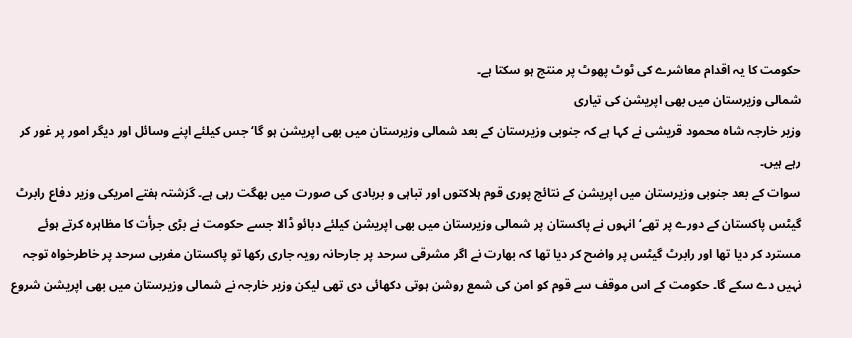حکومت کا یہ اقدام معاشرے کی ٹوٹ پھوٹ پر منتج ہو سکتا ہے۔
شمالی وزیرستان میں بھی اپریشن کی تیاری
وزیر خارجہ شاہ محمود قریشی نے کہا ہے کہ جنوبی وزیرستان کے بعد شمالی وزیرستان میں بھی اپریشن ہو گا‘ جس کیلئے اپنے وسائل اور دیگر امور پر غور کر رہے ہیں۔
سوات کے بعد جنوبی وزیرستان میں اپریشن کے نتائج پوری قوم ہلاکتوں اور تباہی و بربادی کی صورت میں بھگت رہی ہے۔ گزشتہ ہفتے امریکی وزیر دفاع رابرٹ گیٹس پاکستان کے دورے پر تھے‘ انہوں نے پاکستان پر شمالی وزیرستان میں بھی اپریشن کیلئے دبائو ڈالا جسے حکومت نے بڑی جرأت کا مظاہرہ کرتے ہوئے مسترد کر دیا تھا اور رابرٹ گیٹس پر واضح کر دیا تھا کہ بھارت نے اگر مشرقی سرحد پر جارحانہ رویہ جاری رکھا تو پاکستان مغربی سرحد پر خاطرخواہ توجہ نہیں دے سکے گا۔ حکومت کے اس موقف سے قوم کو امن کی شمع روشن ہوتی دکھائی دی تھی لیکن وزیر خارجہ نے شمالی وزیرستان میں بھی اپریشن شروع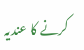کرنے کا عندیہ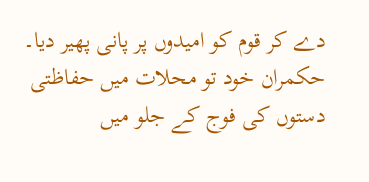دے کر قوم کو امیدوں پر پانی پھیر دیا۔ حکمران خود تو محلات میں حفاظتی دستوں کی فوج کے جلو میں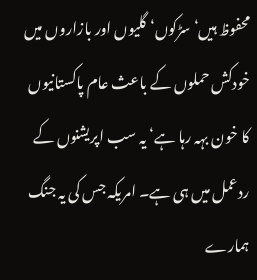محفوظ ہیں‘ سڑکوں‘ گلیوں اور بازاروں میں خودکش حملوں کے باعث عام پاکستانیوں کا خون بہہ رہا ہے‘ یہ سب اپریشنوں کے ردعمل میں ہی ہے۔ امریکہ جس کی یہ جنگ ہمارے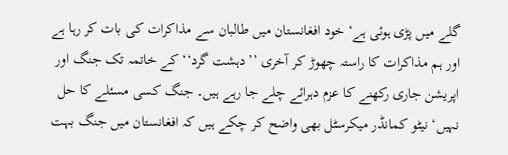گلے میں پڑی ہوئی ہے‘ خود افغانستان میں طالبان سے مذاکرات کی بات کر رہا ہے اور ہم مذاکرات کا راستہ چھوڑ کر آخری ’’دہشت گرد‘‘ کے خاتمہ تک جنگ اور اپریشن جاری رکھنے کا عزم دہرائے چلے جا رہے ہیں۔ جنگ کسی مسئلے کا حل نہیں‘ نیٹو کمانڈر میکرسٹل بھی واضح کر چکے ہیں کہ افغانستان میں جنگ بہت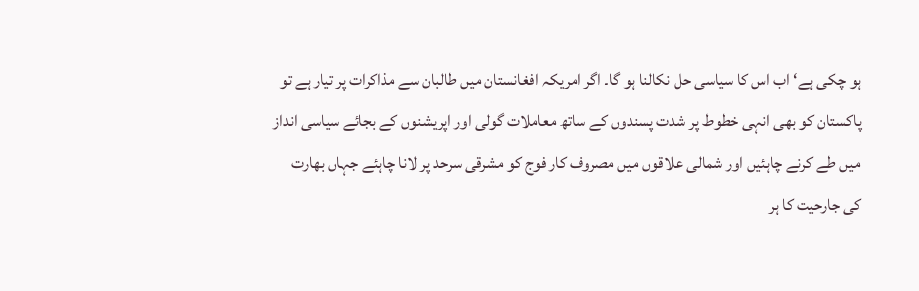ہو چکی ہے‘ اب اس کا سیاسی حل نکالنا ہو گا۔ اگر امریکہ افغانستان میں طالبان سے مذاکرات پر تیار ہے تو پاکستان کو بھی انہی خطوط پر شدت پسندوں کے ساتھ معاملات گولی اور اپریشنوں کے بجائے سیاسی انداز میں طے کرنے چاہئیں اور شمالی علاقوں میں مصروف کار فوج کو مشرقی سرحد پر لانا چاہئے جہاں بھارت کی جارحیت کا ہر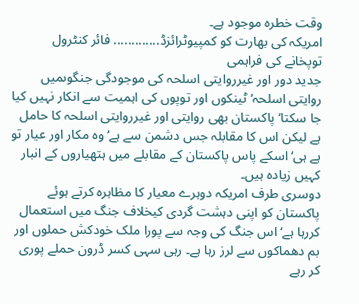وقت خطرہ موجود ہے۔
امریکہ کی بھارت کو کمپیوٹرائزڈ............. فائر کنٹرول توپخانے کی فراہمی
جدید دور اور غیرروایتی اسلحہ کی موجودگی جنگوںمیں روایتی اسلحہ‘ ٹینکوں اور توپوں کی اہمیت سے انکار نہیں کیا جا سکتا‘ پاکستان بھی روایتی اور غیرروایتی اسلحہ کا حامل ہے لیکن اس کا مقابلہ جس دشمن سے ہے‘ وہ مکار اور عیار تو ہے ہی‘ اسکے پاس پاکستان کے مقابلے میں ہتھیاروں کے انبار کہیں زیادہ ہیں۔
دوسری طرف امریکہ دوہرے معیار کا مظاہرہ کرتے ہوئے پاکستان کو اپنی دہشت گردی کیخلاف جنگ میں استعمال کررہا ہے‘ اس جنگ کی وجہ سے پورا ملک خودکش حملوں اور بم دھماکوں سے لرز رہا ہے۔ رہی سہی کسر ڈرون حملے پوری کر رہے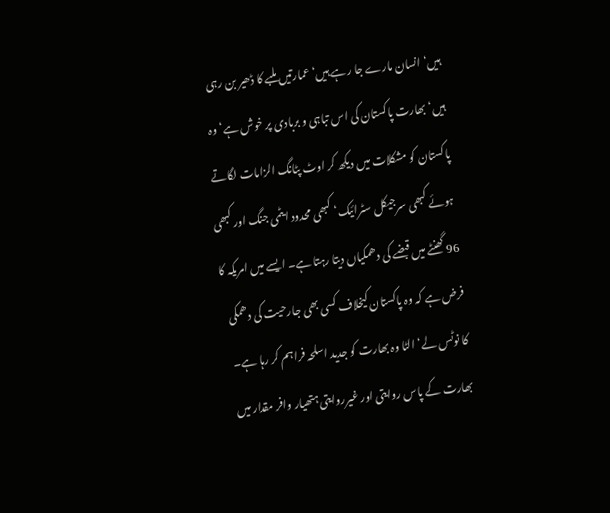ہیں‘ انسان مارے جا رہے ہیں‘ عمارتیں ملبے کا ڈھیر بن رہی ہیں‘ بھارت پاکستان کی اس تباہی و بربادی پر خوش ہے‘ وہ پاکستان کو مشکلات میں دیکھ کر اوٹ پٹانگ الزامات لگاتے ہوئے کبھی سرجیکل سٹرائیک‘ کبھی محدود ایٹمی جنگ اور کبھی 96 گھنٹے میں قبضے کی دھمکیاں دیتا رہتا ہے۔ ایسے میں امریکہ کا فرض ہے کہ وہ پاکستان کیخلاف کسی بھی جارحیت کی دھمکی کا نوٹس لے‘ الٹا وہ بھارت کو جدید اسلحہ فراہم کر رہا ہے۔ بھارت کے پاس روایتی اور غیرروایتی ہتھیار وافر مقدار میں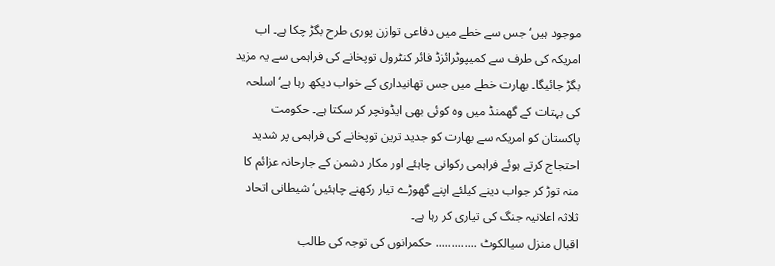موجود ہیں‘ جس سے خطے میں دفاعی توازن پوری طرح بگڑ چکا ہے۔ اب امریکہ کی طرف سے کمیپوٹرائزڈ فائر کنٹرول توپخانے کی فراہمی سے یہ مزید بگڑ جائیگا۔ بھارت خطے میں جس تھانیداری کے خواب دیکھ رہا ہے‘ اسلحہ کی بہتات کے گھمنڈ میں وہ کوئی بھی ایڈونچر کر سکتا ہے۔ حکومت پاکستان کو امریکہ سے بھارت کو جدید ترین توپخانے کی فراہمی پر شدید احتجاج کرتے ہوئے فراہمی رکوانی چاہئے اور مکار دشمن کے جارحانہ عزائم کا منہ توڑ کر جواب دینے کیلئے اپنے گھوڑے تیار رکھنے چاہئیں‘ شیطانی اتحاد ثلاثہ اعلانیہ جنگ کی تیاری کر رہا ہے۔
اقبال منزل سیالکوٹ ............. حکمرانوں کی توجہ کی طالب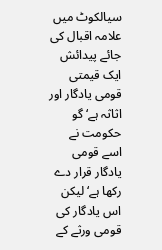سیالکوٹ میں علامہ اقبال کی جائے پیدائش ایک قیمتی قومی یادگار اور اثاثہ ہے‘ گو حکومت نے اسے قومی یادگار قرار دے رکھا ہے‘ لیکن اس یادگار کی قومی ورثے کے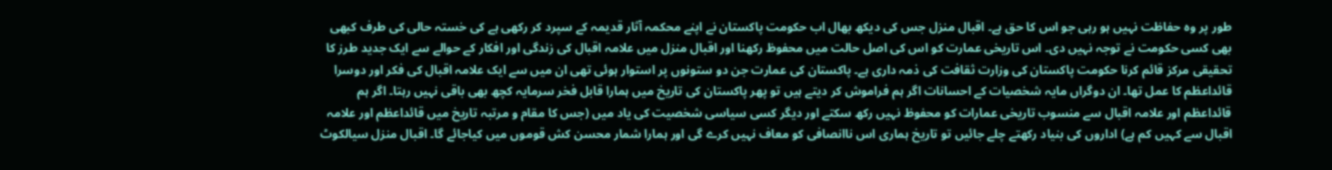طور پر وہ حفاظت نہیں ہو رہی جو اس کا حق ہے۔ اقبال منزل جس کی دیکھ بھال اب حکومت پاکستان نے اپنے محکمہ آثار قدیمہ کے سپرد کر رکھی ہے کی خستہ حالی کی طرف کبھی بھی کسی حکومت نے توجہ نہیں دی۔ اس تاریخی عمارت کو اس کی اصل حالت میں محفوظ رکھنا اور اقبال منزل میں علامہ اقبال کی زندگی اور افکار کے حوالے سے ایک جدید طرز کا تحقیقی مرکز قائم کرنا حکومت پاکستان کی وزارت ثقافت کی ذمہ داری ہے۔ پاکستان کی عمارت جن دو ستونوں پر استوار ہوئی تھی ان میں سے ایک علامہ اقبال کی فکر اور دوسرا قائداعظم کا عمل تھا۔ ان دوگراں مایہ شخصیات کے احسانات اگر ہم فراموش کر دیتے ہیں تو پھر پاکستان کی تاریخ میں ہمارا قابل فخر سرمایہ کچھ بھی باقی نہیں رہتا۔ اگر ہم قائداعظم اور علامہ اقبال سے منسوب تاریخی عمارات کو محفوظ نہیں رکھ سکتے اور دیگر کسی سیاسی شخصیت کی یاد میں (جس کا مقام و مرتبہ تاریخ میں قائداعظم اور علامہ اقبال سے کہیں کم ہے) اداروں کی بنیاد رکھتے چلے جائیں تو تاریخ ہماری اس ناانصافی کو معاف نہیں کرے گی اور ہمارا شمار محسن کش قوموں میں کیاجائے گا۔ اقبال منزل سیالکوٹ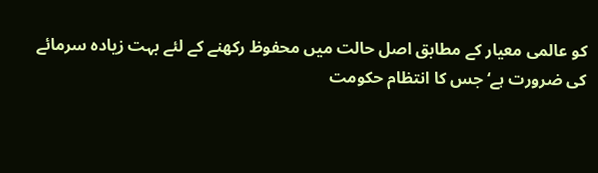کو عالمی معیار کے مطابق اصل حالت میں محفوظ رکھنے کے لئے بہت زیادہ سرمائے کی ضرورت ہے‘ جس کا انتظام حکومت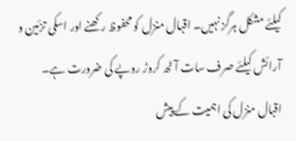کیلئے مشکل ہرگز نہیں۔ اقبال منزل کو محفوظ رکھنے اور اسکی تزئین و آرائش کیلئے صرف سات آٹھ کروڑ روپے کی ضرورت ہے۔
اقبال منزل کی اہمیت کے پیش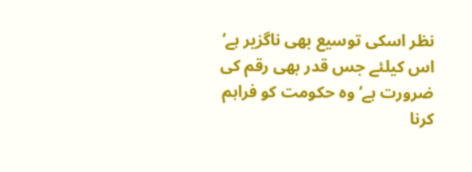نظر اسکی توسیع بھی ناگزیر ہے‘ اس کیلئے جس قدر بھی رقم کی ضرورت ہے‘ وہ حکومت کو فراہم کرنا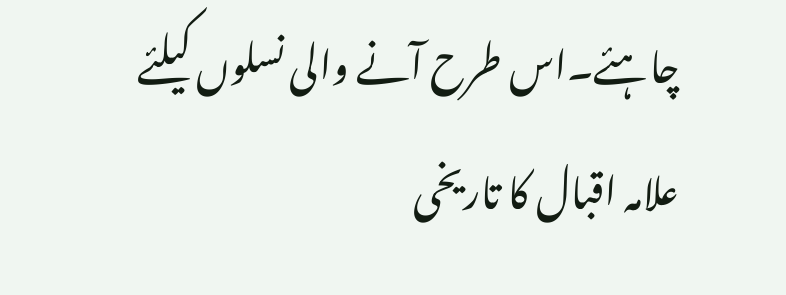چاہئے۔اس طرح آنے والی نسلوں کیلئے علامہ اقبال کا تاریخی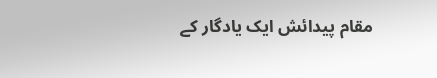مقام پیدائش ایک یادگار کے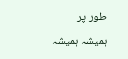طور پر ہمیشہ ہمیشہ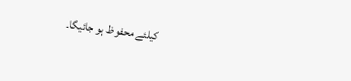کیلئے محفوظ ہو جائیگا۔